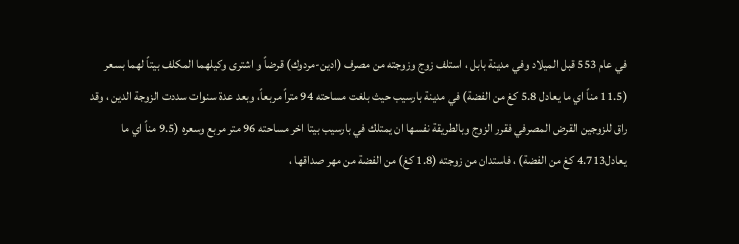في عام 553 قبل الميلاد وفي مدينة بابل ، استلف زوج وزوجته من مصرف (ادين-مردوك) قرضاً و اشترى وكيلهما المكلف بيتاً لهما بسعر (11.5 مناً اي ما يعادل 5.8 كغ من الفضة) في مدينة بارسيب حيث بلغت مساحته 94 متراً مربعاً، وبعد عدة سنوات سددت الزوجة الدين ، وقد راق للزوجين القرض المصرفي فقرر الزوج وبالطريقة نفسها ان يمتلك في بارسيب بيتا اخر مساحته 96 متر مربع وسعره (9.5 مناً اي ما يعادل4.713 كغ من الفضة) ، فاستدان من زوجته (1.8 كغ) من الفضة من مهر صداقها ،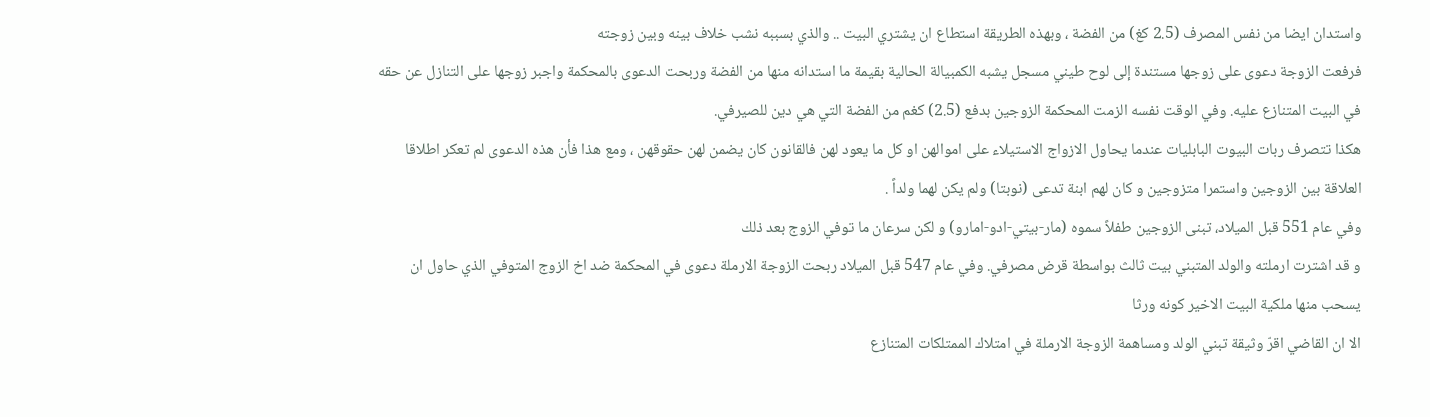واستدان ايضا من نفس المصرف (2.5 كغ) من الفضة ، وبهذه الطريقة استطاع ان يشتري البيت .. والذي بسببه نشب خلاف بينه وبين زوجته
فرفعت الزوجة دعوى على زوجها مستندة إلى لوح طيني مسجل يشبه الكمبيالة الحالية بقيمة ما استدانه منها من الفضة وربحت الدعوى بالمحكمة واجبر زوجها على التنازل عن حقه في البيت المتنازع عليه. وفي الوقت نفسه الزمت المحكمة الزوجين بدفع (2.5) كغم من الفضة التي هي دين للصيرفي.
هكذا تتصرف ربات البيوت البابليات عندما يحاول الازواج الاستيلاء على اموالهن او كل ما يعود لهن فالقانون كان يضمن لهن حقوقهن ، ومع هذا فأن هذه الدعوى لم تعكر اطلاقا العلاقة بين الزوجين واستمرا متزوجين و كان لهم ابنة تدعى (نوبتا) ولم يكن لهما ولداً .
وفي عام 551 قبل الميلاد، تبنى الزوجين طفلاً سموه (مار-بيتي-ادو-امارو) و لكن سرعان ما توفي الزوج بعد ذلك
و قد اشترت ارملته والولد المتبني بيت ثالث بواسطة قرض مصرفي. وفي عام 547 قبل الميلاد ربحت الزوجة الارملة دعوى في المحكمة ضد اخ الزوج المتوفي الذي حاول ان يسحب منها ملكية البيت الاخير كونه ورثا
الا ان القاضي اقرّ وثيقة تبني الولد ومساهمة الزوجة الارملة في امتلاك الممتلكات المتنازع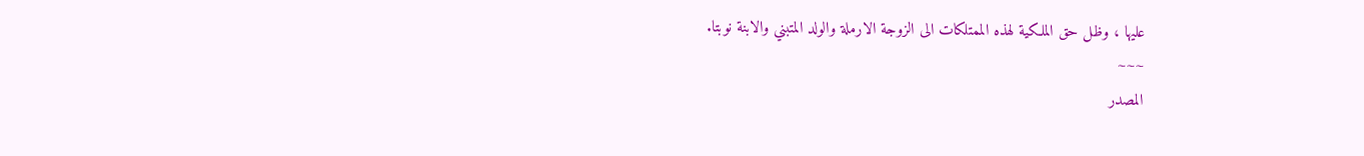عليها ، وظل حق الملكية لهذه الممتلكات الى الزوجة الارملة والولد المتبني والابنة نوبتا.
~~~
المصدر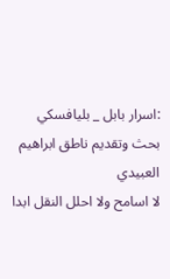:اسرار بابل _ بليافسكي
بحث وتقديم ناطق ابراهيم العبيدي
لا اسامح ولا احلل النقل ابدا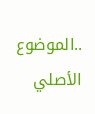..الموضوع الأصلي